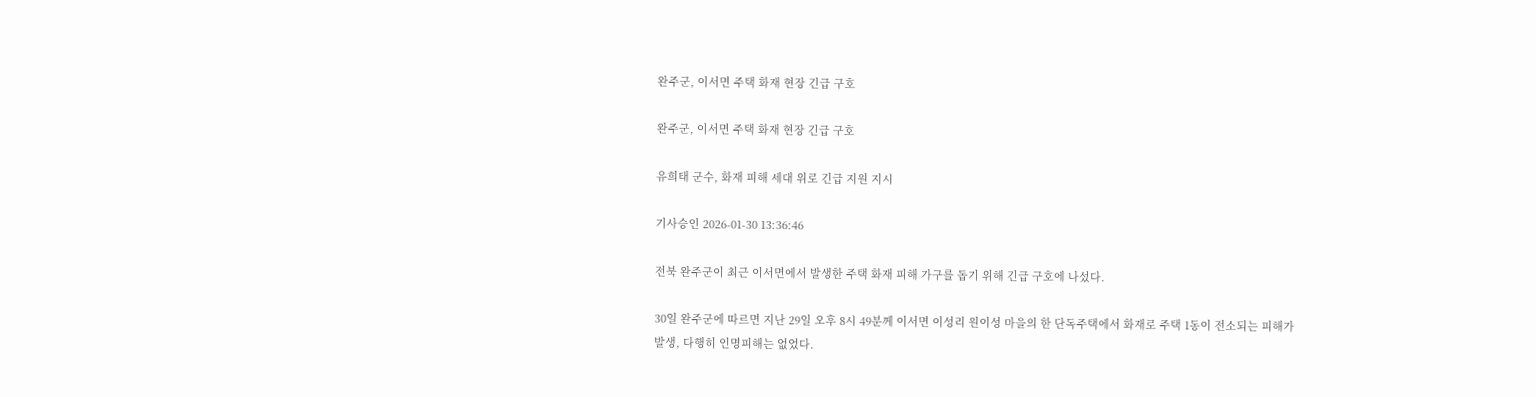완주군, 이서면 주택 화재 현장 긴급 구호

완주군, 이서면 주택 화재 현장 긴급 구호

유희태 군수, 화재 피해 세대 위로 긴급 지원 지시

기사승인 2026-01-30 13:36:46

전북 완주군이 최근 이서면에서 발생한 주택 화재 피해 가구를 돕기 위해 긴급 구호에 나섰다.

30일 완주군에 따르면 지난 29일 오후 8시 49분께 이서면 이성리 원이성 마을의 한 단독주택에서 화재로 주택 1동이 전소되는 피해가 발생, 다행히 인명피해는 없었다.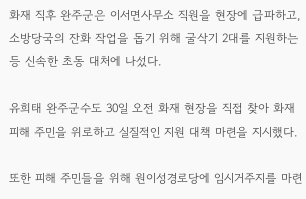화재 직후 완주군은 이서면사무소 직원을 현장에 급파하고, 소방당국의 잔화 작업을 돕기 위해 굴삭기 2대를 지원하는 등 신속한 초동 대처에 나섰다.

유희태 완주군수도 30일 오전 화재 현장을 직접 찾아 화재 피해 주민을 위로하고 실질적인 지원 대책 마련을 지시했다.

또한 피해 주민들을 위해 원이성경로당에 임시거주지를 마련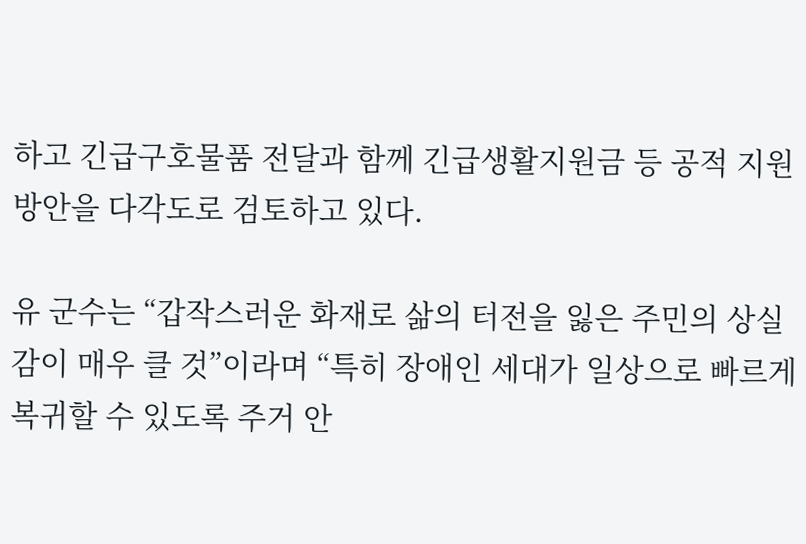하고 긴급구호물품 전달과 함께 긴급생활지원금 등 공적 지원 방안을 다각도로 검토하고 있다.

유 군수는 “갑작스러운 화재로 삶의 터전을 잃은 주민의 상실감이 매우 클 것”이라며 “특히 장애인 세대가 일상으로 빠르게 복귀할 수 있도록 주거 안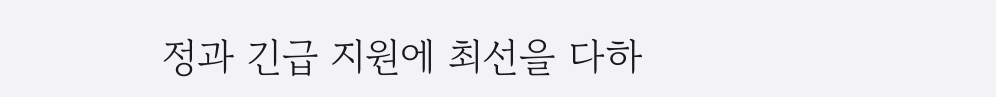정과 긴급 지원에 최선을 다하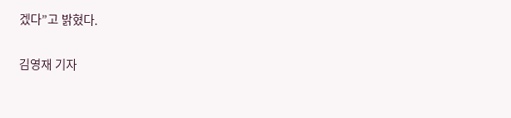겠다”고 밝혔다.


김영재 기자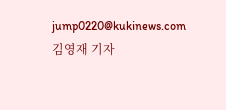jump0220@kukinews.com
김영재 기자